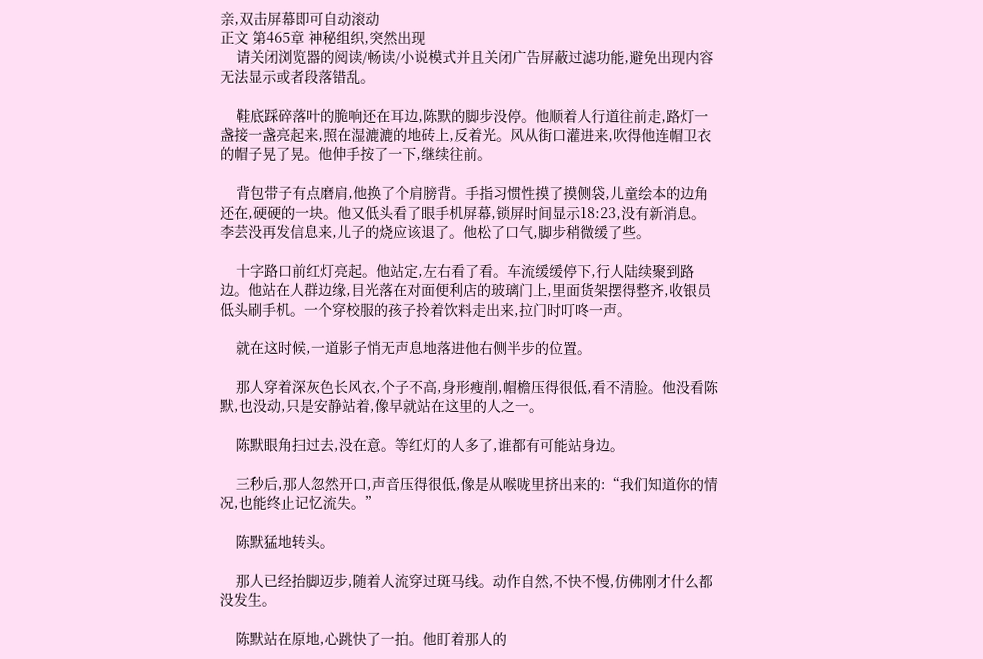亲,双击屏幕即可自动滚动
正文 第465章 神秘组织,突然出现
    请关闭浏览器的阅读/畅读/小说模式并且关闭广告屏蔽过滤功能,避免出现内容无法显示或者段落错乱。

    鞋底踩碎落叶的脆响还在耳边,陈默的脚步没停。他顺着人行道往前走,路灯一盏接一盏亮起来,照在湿漉漉的地砖上,反着光。风从街口灌进来,吹得他连帽卫衣的帽子晃了晃。他伸手按了一下,继续往前。

    背包带子有点磨肩,他换了个肩膀背。手指习惯性摸了摸侧袋,儿童绘本的边角还在,硬硬的一块。他又低头看了眼手机屏幕,锁屏时间显示18:23,没有新消息。李芸没再发信息来,儿子的烧应该退了。他松了口气,脚步稍微缓了些。

    十字路口前红灯亮起。他站定,左右看了看。车流缓缓停下,行人陆续聚到路边。他站在人群边缘,目光落在对面便利店的玻璃门上,里面货架摆得整齐,收银员低头刷手机。一个穿校服的孩子拎着饮料走出来,拉门时叮咚一声。

    就在这时候,一道影子悄无声息地落进他右侧半步的位置。

    那人穿着深灰色长风衣,个子不高,身形瘦削,帽檐压得很低,看不清脸。他没看陈默,也没动,只是安静站着,像早就站在这里的人之一。

    陈默眼角扫过去,没在意。等红灯的人多了,谁都有可能站身边。

    三秒后,那人忽然开口,声音压得很低,像是从喉咙里挤出来的:“我们知道你的情况,也能终止记忆流失。”

    陈默猛地转头。

    那人已经抬脚迈步,随着人流穿过斑马线。动作自然,不快不慢,仿佛刚才什么都没发生。

    陈默站在原地,心跳快了一拍。他盯着那人的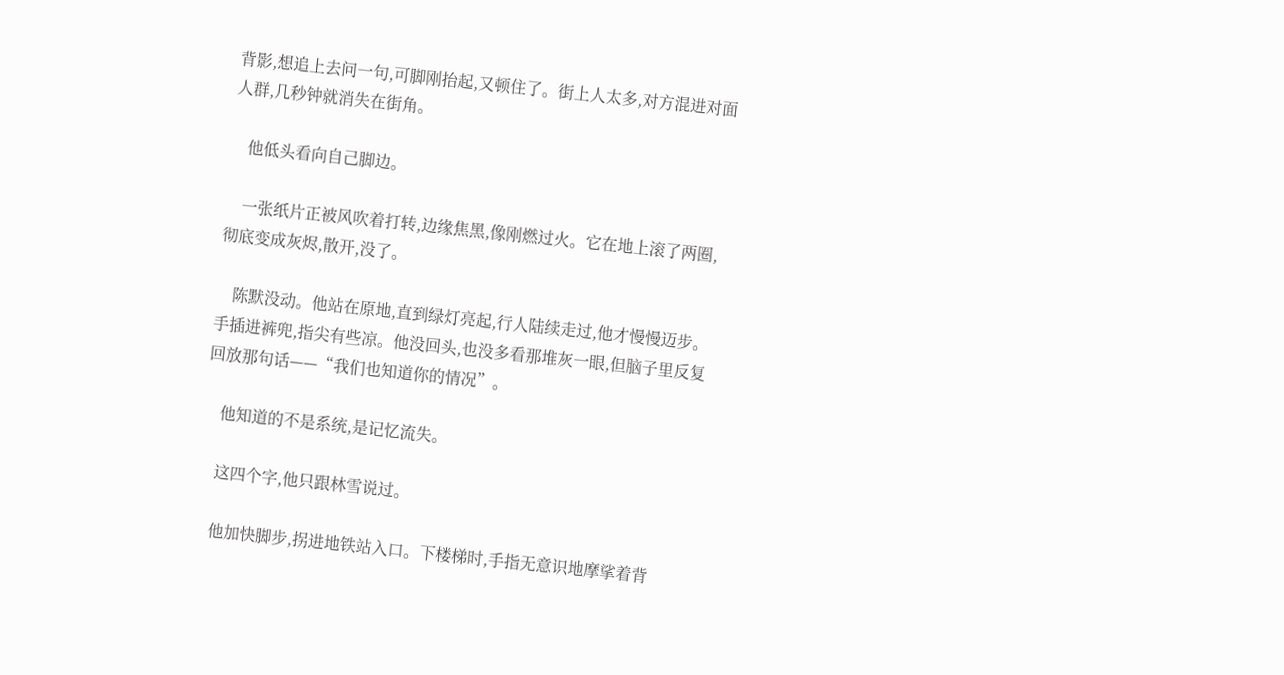背影,想追上去问一句,可脚刚抬起,又顿住了。街上人太多,对方混进对面人群,几秒钟就消失在街角。

    他低头看向自己脚边。

    一张纸片正被风吹着打转,边缘焦黑,像刚燃过火。它在地上滚了两圈,彻底变成灰烬,散开,没了。

    陈默没动。他站在原地,直到绿灯亮起,行人陆续走过,他才慢慢迈步。手插进裤兜,指尖有些凉。他没回头,也没多看那堆灰一眼,但脑子里反复回放那句话——“我们也知道你的情况”。

    他知道的不是系统,是记忆流失。

    这四个字,他只跟林雪说过。

    他加快脚步,拐进地铁站入口。下楼梯时,手指无意识地摩挲着背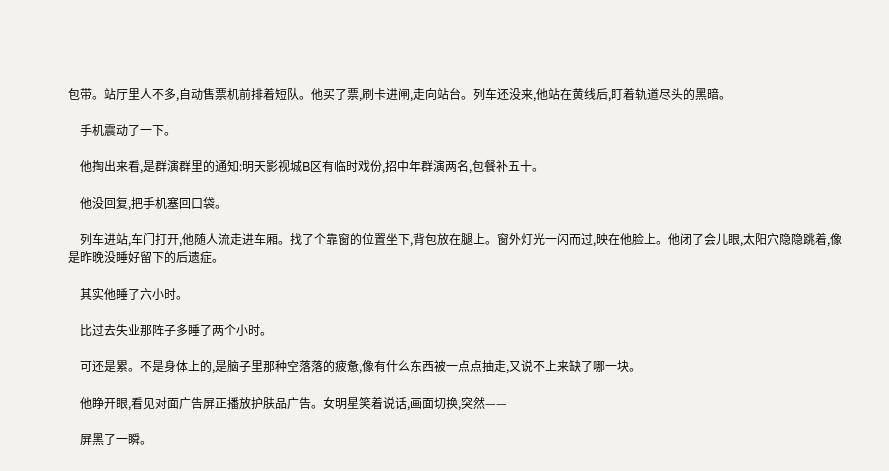包带。站厅里人不多,自动售票机前排着短队。他买了票,刷卡进闸,走向站台。列车还没来,他站在黄线后,盯着轨道尽头的黑暗。

    手机震动了一下。

    他掏出来看,是群演群里的通知:明天影视城B区有临时戏份,招中年群演两名,包餐补五十。

    他没回复,把手机塞回口袋。

    列车进站,车门打开,他随人流走进车厢。找了个靠窗的位置坐下,背包放在腿上。窗外灯光一闪而过,映在他脸上。他闭了会儿眼,太阳穴隐隐跳着,像是昨晚没睡好留下的后遗症。

    其实他睡了六小时。

    比过去失业那阵子多睡了两个小时。

    可还是累。不是身体上的,是脑子里那种空落落的疲惫,像有什么东西被一点点抽走,又说不上来缺了哪一块。

    他睁开眼,看见对面广告屏正播放护肤品广告。女明星笑着说话,画面切换,突然——

    屏黑了一瞬。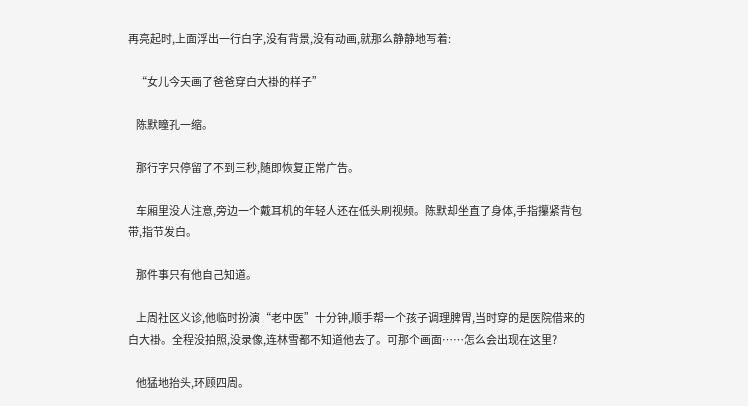再亮起时,上面浮出一行白字,没有背景,没有动画,就那么静静地写着:

    “女儿今天画了爸爸穿白大褂的样子”

    陈默瞳孔一缩。

    那行字只停留了不到三秒,随即恢复正常广告。

    车厢里没人注意,旁边一个戴耳机的年轻人还在低头刷视频。陈默却坐直了身体,手指攥紧背包带,指节发白。

    那件事只有他自己知道。

    上周社区义诊,他临时扮演“老中医”十分钟,顺手帮一个孩子调理脾胃,当时穿的是医院借来的白大褂。全程没拍照,没录像,连林雪都不知道他去了。可那个画面……怎么会出现在这里?

    他猛地抬头,环顾四周。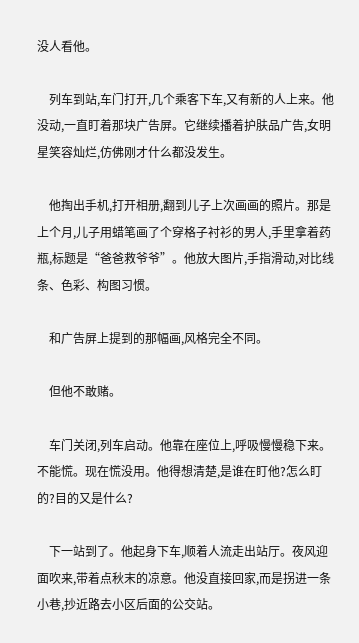没人看他。

    列车到站,车门打开,几个乘客下车,又有新的人上来。他没动,一直盯着那块广告屏。它继续播着护肤品广告,女明星笑容灿烂,仿佛刚才什么都没发生。

    他掏出手机,打开相册,翻到儿子上次画画的照片。那是上个月,儿子用蜡笔画了个穿格子衬衫的男人,手里拿着药瓶,标题是“爸爸救爷爷”。他放大图片,手指滑动,对比线条、色彩、构图习惯。

    和广告屏上提到的那幅画,风格完全不同。

    但他不敢赌。

    车门关闭,列车启动。他靠在座位上,呼吸慢慢稳下来。不能慌。现在慌没用。他得想清楚,是谁在盯他?怎么盯的?目的又是什么?

    下一站到了。他起身下车,顺着人流走出站厅。夜风迎面吹来,带着点秋末的凉意。他没直接回家,而是拐进一条小巷,抄近路去小区后面的公交站。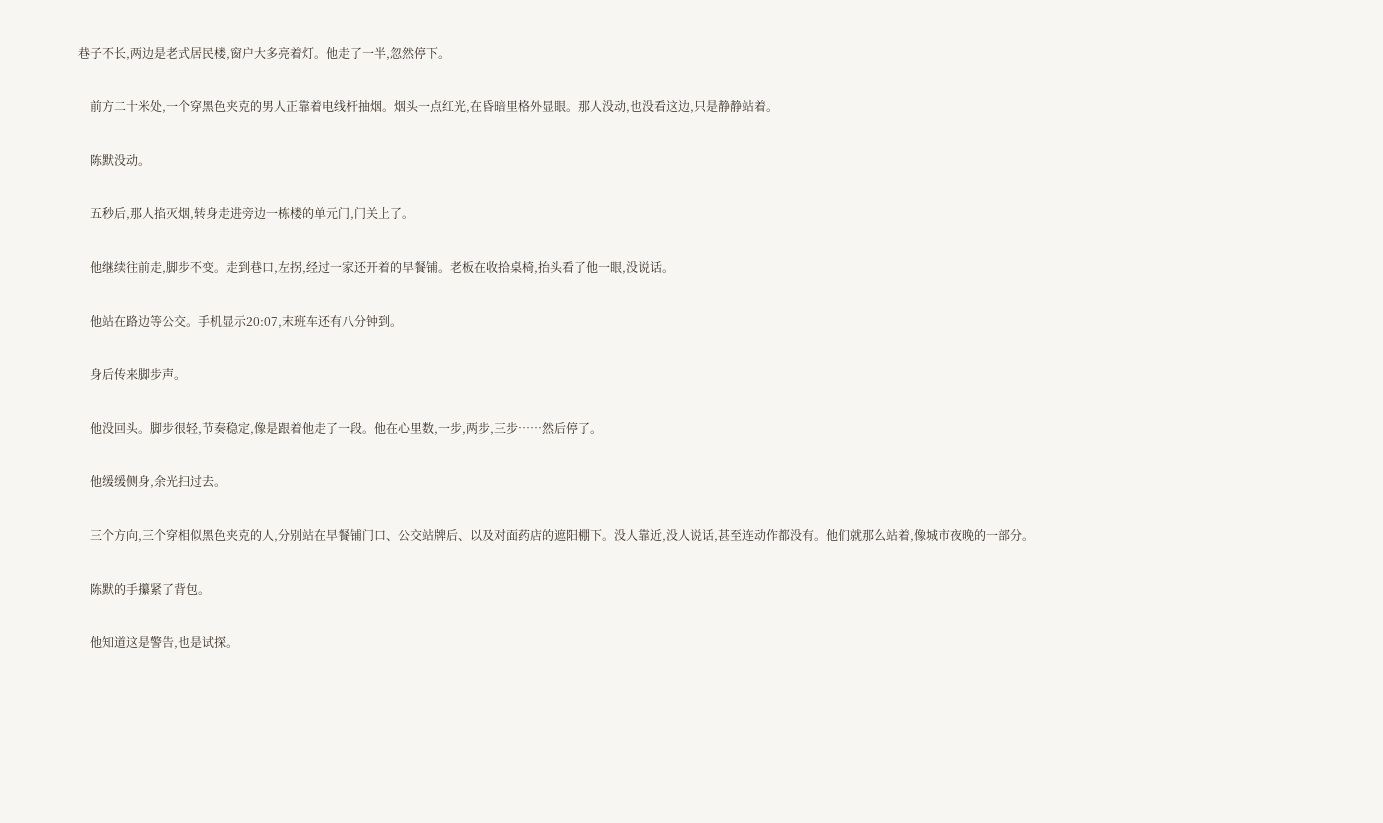巷子不长,两边是老式居民楼,窗户大多亮着灯。他走了一半,忽然停下。

    前方二十米处,一个穿黑色夹克的男人正靠着电线杆抽烟。烟头一点红光,在昏暗里格外显眼。那人没动,也没看这边,只是静静站着。

    陈默没动。

    五秒后,那人掐灭烟,转身走进旁边一栋楼的单元门,门关上了。

    他继续往前走,脚步不变。走到巷口,左拐,经过一家还开着的早餐铺。老板在收拾桌椅,抬头看了他一眼,没说话。

    他站在路边等公交。手机显示20:07,末班车还有八分钟到。

    身后传来脚步声。

    他没回头。脚步很轻,节奏稳定,像是跟着他走了一段。他在心里数,一步,两步,三步……然后停了。

    他缓缓侧身,余光扫过去。

    三个方向,三个穿相似黑色夹克的人,分别站在早餐铺门口、公交站牌后、以及对面药店的遮阳棚下。没人靠近,没人说话,甚至连动作都没有。他们就那么站着,像城市夜晚的一部分。

    陈默的手攥紧了背包。

    他知道这是警告,也是试探。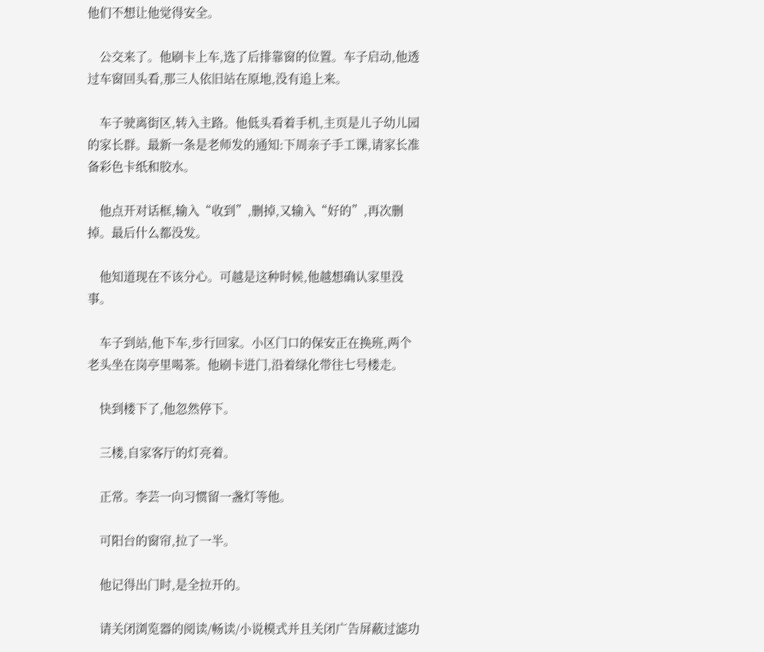他们不想让他觉得安全。

    公交来了。他刷卡上车,选了后排靠窗的位置。车子启动,他透过车窗回头看,那三人依旧站在原地,没有追上来。

    车子驶离街区,转入主路。他低头看着手机,主页是儿子幼儿园的家长群。最新一条是老师发的通知:下周亲子手工课,请家长准备彩色卡纸和胶水。

    他点开对话框,输入“收到”,删掉,又输入“好的”,再次删掉。最后什么都没发。

    他知道现在不该分心。可越是这种时候,他越想确认家里没事。

    车子到站,他下车,步行回家。小区门口的保安正在换班,两个老头坐在岗亭里喝茶。他刷卡进门,沿着绿化带往七号楼走。

    快到楼下了,他忽然停下。

    三楼,自家客厅的灯亮着。

    正常。李芸一向习惯留一盏灯等他。

    可阳台的窗帘,拉了一半。

    他记得出门时,是全拉开的。

    请关闭浏览器的阅读/畅读/小说模式并且关闭广告屏蔽过滤功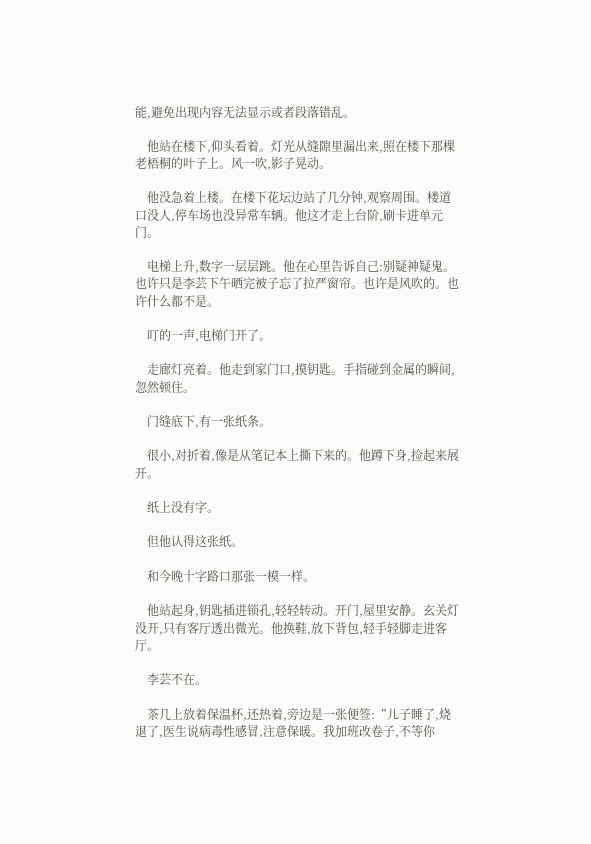能,避免出现内容无法显示或者段落错乱。

    他站在楼下,仰头看着。灯光从缝隙里漏出来,照在楼下那棵老梧桐的叶子上。风一吹,影子晃动。

    他没急着上楼。在楼下花坛边站了几分钟,观察周围。楼道口没人,停车场也没异常车辆。他这才走上台阶,刷卡进单元门。

    电梯上升,数字一层层跳。他在心里告诉自己:别疑神疑鬼。也许只是李芸下午晒完被子忘了拉严窗帘。也许是风吹的。也许什么都不是。

    叮的一声,电梯门开了。

    走廊灯亮着。他走到家门口,摸钥匙。手指碰到金属的瞬间,忽然顿住。

    门缝底下,有一张纸条。

    很小,对折着,像是从笔记本上撕下来的。他蹲下身,捡起来展开。

    纸上没有字。

    但他认得这张纸。

    和今晚十字路口那张一模一样。

    他站起身,钥匙插进锁孔,轻轻转动。开门,屋里安静。玄关灯没开,只有客厅透出微光。他换鞋,放下背包,轻手轻脚走进客厅。

    李芸不在。

    茶几上放着保温杯,还热着,旁边是一张便签:“儿子睡了,烧退了,医生说病毒性感冒,注意保暖。我加班改卷子,不等你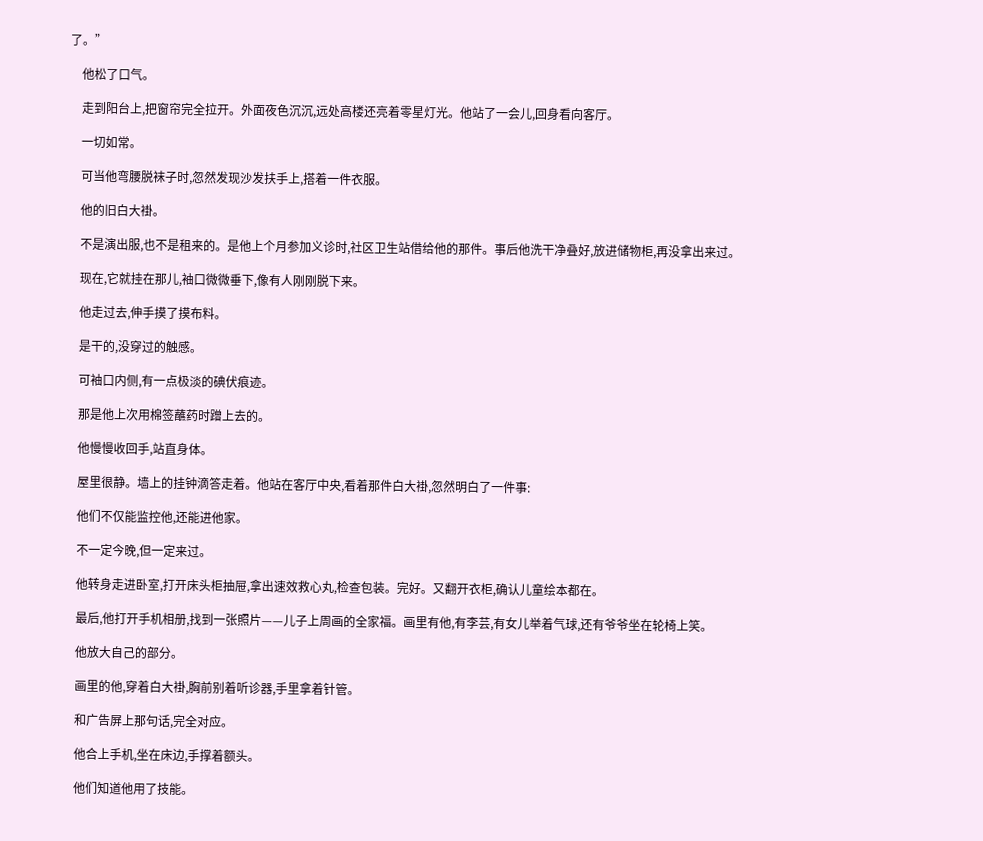了。”

    他松了口气。

    走到阳台上,把窗帘完全拉开。外面夜色沉沉,远处高楼还亮着零星灯光。他站了一会儿,回身看向客厅。

    一切如常。

    可当他弯腰脱袜子时,忽然发现沙发扶手上,搭着一件衣服。

    他的旧白大褂。

    不是演出服,也不是租来的。是他上个月参加义诊时,社区卫生站借给他的那件。事后他洗干净叠好,放进储物柜,再没拿出来过。

    现在,它就挂在那儿,袖口微微垂下,像有人刚刚脱下来。

    他走过去,伸手摸了摸布料。

    是干的,没穿过的触感。

    可袖口内侧,有一点极淡的碘伏痕迹。

    那是他上次用棉签蘸药时蹭上去的。

    他慢慢收回手,站直身体。

    屋里很静。墙上的挂钟滴答走着。他站在客厅中央,看着那件白大褂,忽然明白了一件事:

    他们不仅能监控他,还能进他家。

    不一定今晚,但一定来过。

    他转身走进卧室,打开床头柜抽屉,拿出速效救心丸,检查包装。完好。又翻开衣柜,确认儿童绘本都在。

    最后,他打开手机相册,找到一张照片——儿子上周画的全家福。画里有他,有李芸,有女儿举着气球,还有爷爷坐在轮椅上笑。

    他放大自己的部分。

    画里的他,穿着白大褂,胸前别着听诊器,手里拿着针管。

    和广告屏上那句话,完全对应。

    他合上手机,坐在床边,手撑着额头。

    他们知道他用了技能。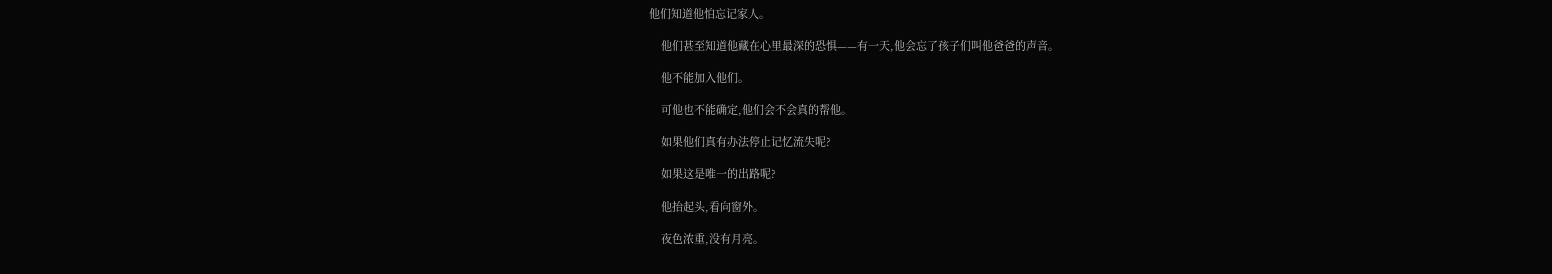他们知道他怕忘记家人。

    他们甚至知道他藏在心里最深的恐惧——有一天,他会忘了孩子们叫他爸爸的声音。

    他不能加入他们。

    可他也不能确定,他们会不会真的帮他。

    如果他们真有办法停止记忆流失呢?

    如果这是唯一的出路呢?

    他抬起头,看向窗外。

    夜色浓重,没有月亮。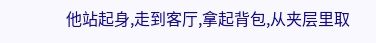他站起身,走到客厅,拿起背包,从夹层里取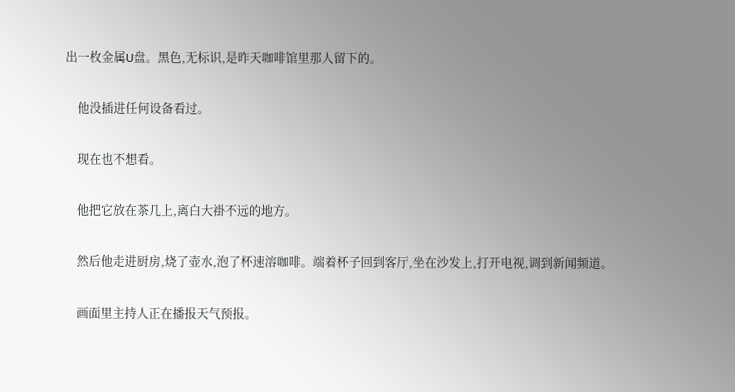出一枚金属U盘。黑色,无标识,是昨天咖啡馆里那人留下的。

    他没插进任何设备看过。

    现在也不想看。

    他把它放在茶几上,离白大褂不远的地方。

    然后他走进厨房,烧了壶水,泡了杯速溶咖啡。端着杯子回到客厅,坐在沙发上,打开电视,调到新闻频道。

    画面里主持人正在播报天气预报。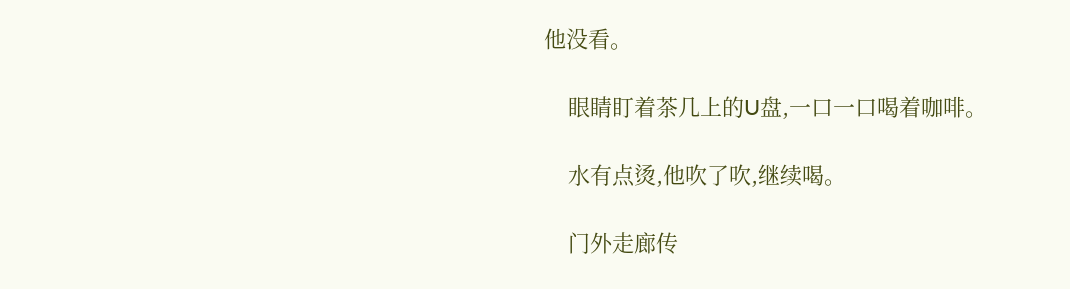他没看。

    眼睛盯着茶几上的U盘,一口一口喝着咖啡。

    水有点烫,他吹了吹,继续喝。

    门外走廊传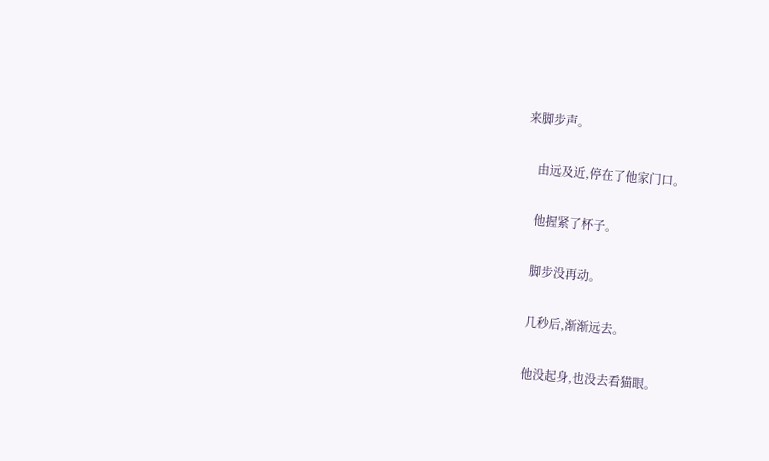来脚步声。

    由远及近,停在了他家门口。

    他握紧了杯子。

    脚步没再动。

    几秒后,渐渐远去。

    他没起身,也没去看猫眼。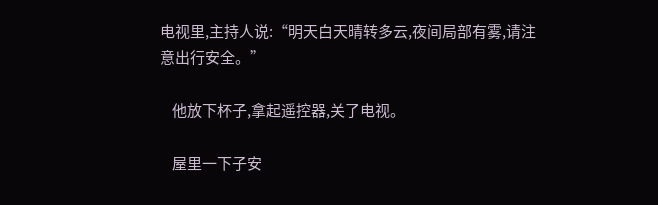电视里,主持人说:“明天白天晴转多云,夜间局部有雾,请注意出行安全。”

    他放下杯子,拿起遥控器,关了电视。

    屋里一下子安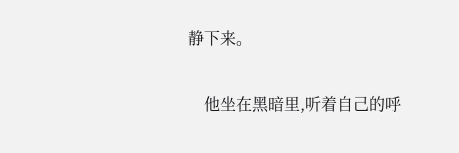静下来。

    他坐在黑暗里,听着自己的呼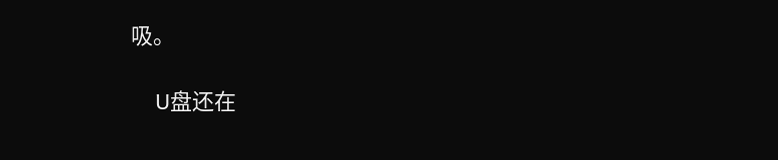吸。

    U盘还在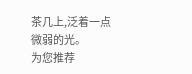茶几上,泛着一点微弱的光。
为您推荐